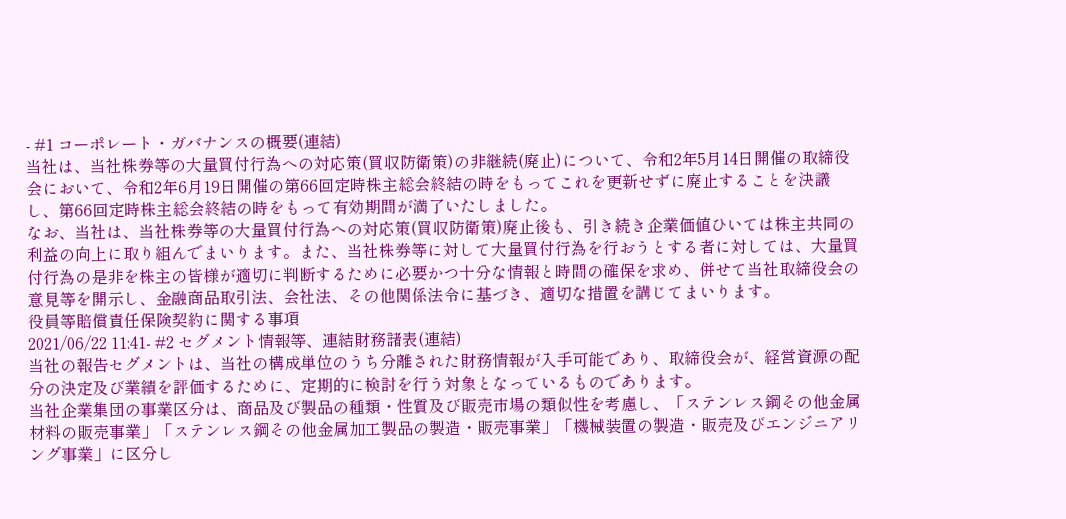- #1 コーポレート・ガバナンスの概要(連結)
当社は、当社株券等の大量買付行為への対応策(買収防衛策)の非継続(廃止)について、令和2年5月14日開催の取締役会において、令和2年6月19日開催の第66回定時株主総会終結の時をもってこれを更新せずに廃止することを決議し、第66回定時株主総会終結の時をもって有効期間が満了いたしました。
なお、当社は、当社株券等の大量買付行為への対応策(買収防衛策)廃止後も、引き続き企業価値ひいては株主共同の利益の向上に取り組んでまいります。また、当社株券等に対して大量買付行為を行おうとする者に対しては、大量買付行為の是非を株主の皆様が適切に判断するために必要かつ十分な情報と時間の確保を求め、併せて当社取締役会の意見等を開示し、金融商品取引法、会社法、その他関係法令に基づき、適切な措置を講じてまいります。
役員等賠償責任保険契約に関する事項
2021/06/22 11:41- #2 セグメント情報等、連結財務諸表(連結)
当社の報告セグメントは、当社の構成単位のうち分離された財務情報が入手可能であり、取締役会が、経営資源の配分の決定及び業績を評価するために、定期的に検討を行う対象となっているものであります。
当社企業集団の事業区分は、商品及び製品の種類・性質及び販売市場の類似性を考慮し、「ステンレス鋼その他金属材料の販売事業」「ステンレス鋼その他金属加工製品の製造・販売事業」「機械装置の製造・販売及びエンジニアリング事業」に区分し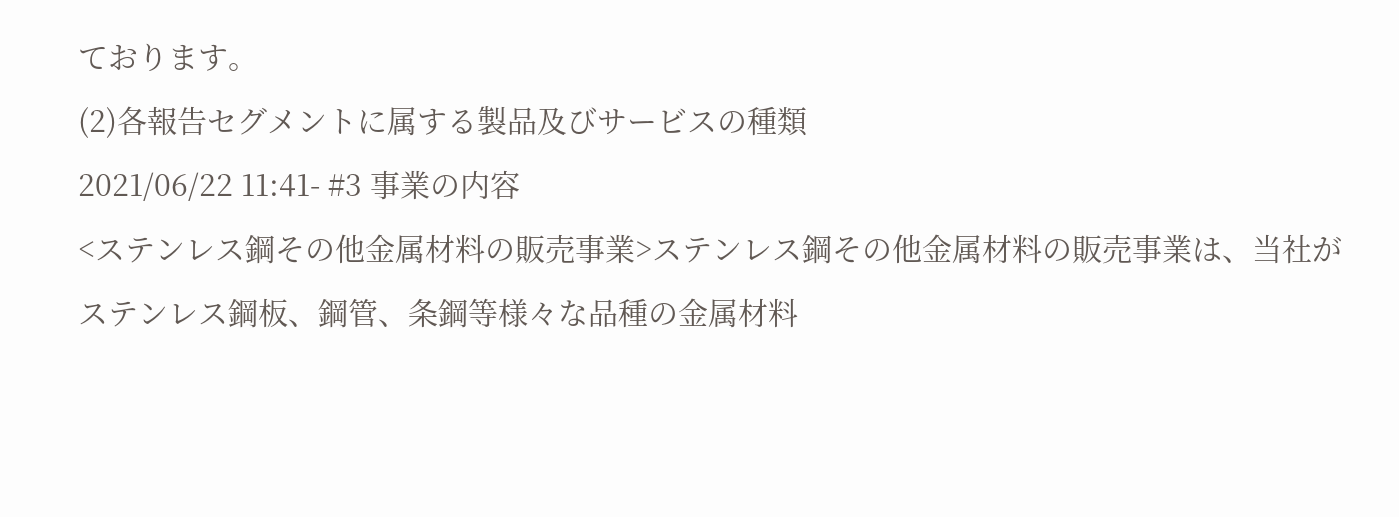ております。
(2)各報告セグメントに属する製品及びサービスの種類
2021/06/22 11:41- #3 事業の内容
<ステンレス鋼その他金属材料の販売事業>ステンレス鋼その他金属材料の販売事業は、当社がステンレス鋼板、鋼管、条鋼等様々な品種の金属材料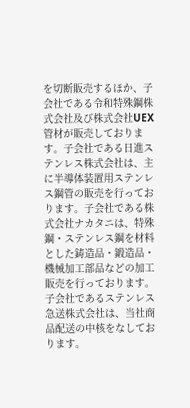を切断販売するほか、子会社である令和特殊鋼株式会社及び株式会社UEX管材が販売しております。子会社である日進ステンレス株式会社は、主に半導体装置用ステンレス鋼管の販売を行っております。子会社である株式会社ナカタニは、特殊鋼・ステンレス鋼を材料とした鋳造品・鍛造品・機械加工部品などの加工販売を行っております。子会社であるステンレス急送株式会社は、当社商品配送の中核をなしております。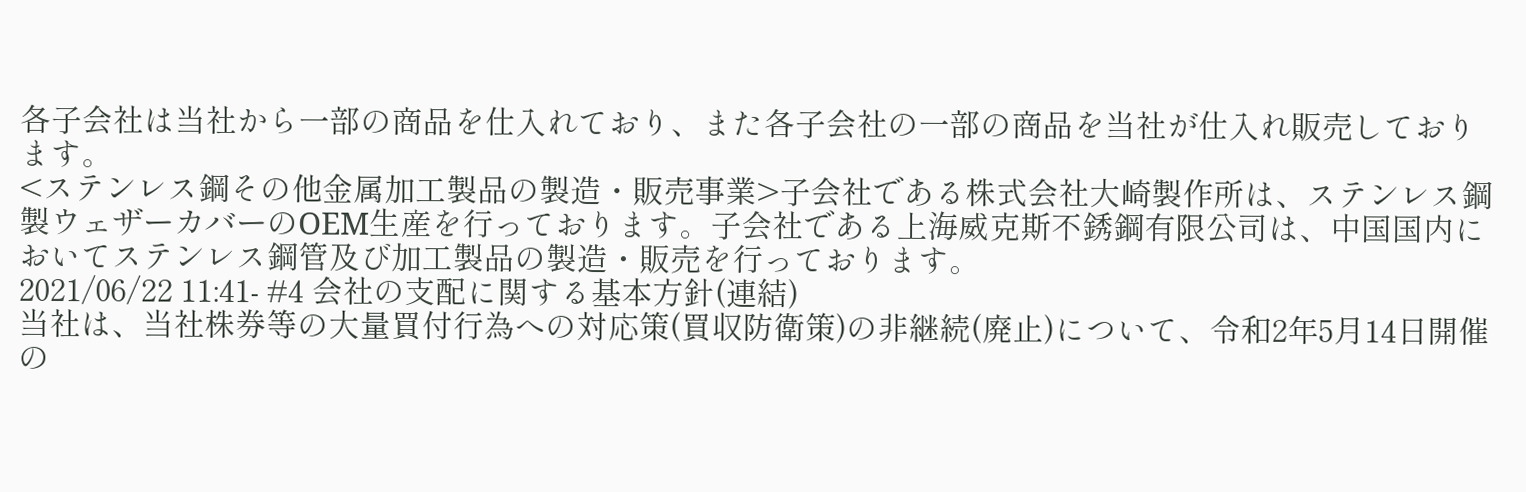各子会社は当社から一部の商品を仕入れており、また各子会社の一部の商品を当社が仕入れ販売しております。
<ステンレス鋼その他金属加工製品の製造・販売事業>子会社である株式会社大崎製作所は、ステンレス鋼製ウェザーカバーのOEM生産を行っております。子会社である上海威克斯不銹鋼有限公司は、中国国内においてステンレス鋼管及び加工製品の製造・販売を行っております。
2021/06/22 11:41- #4 会社の支配に関する基本方針(連結)
当社は、当社株券等の大量買付行為への対応策(買収防衛策)の非継続(廃止)について、令和2年5月14日開催の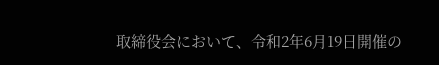取締役会において、令和2年6月19日開催の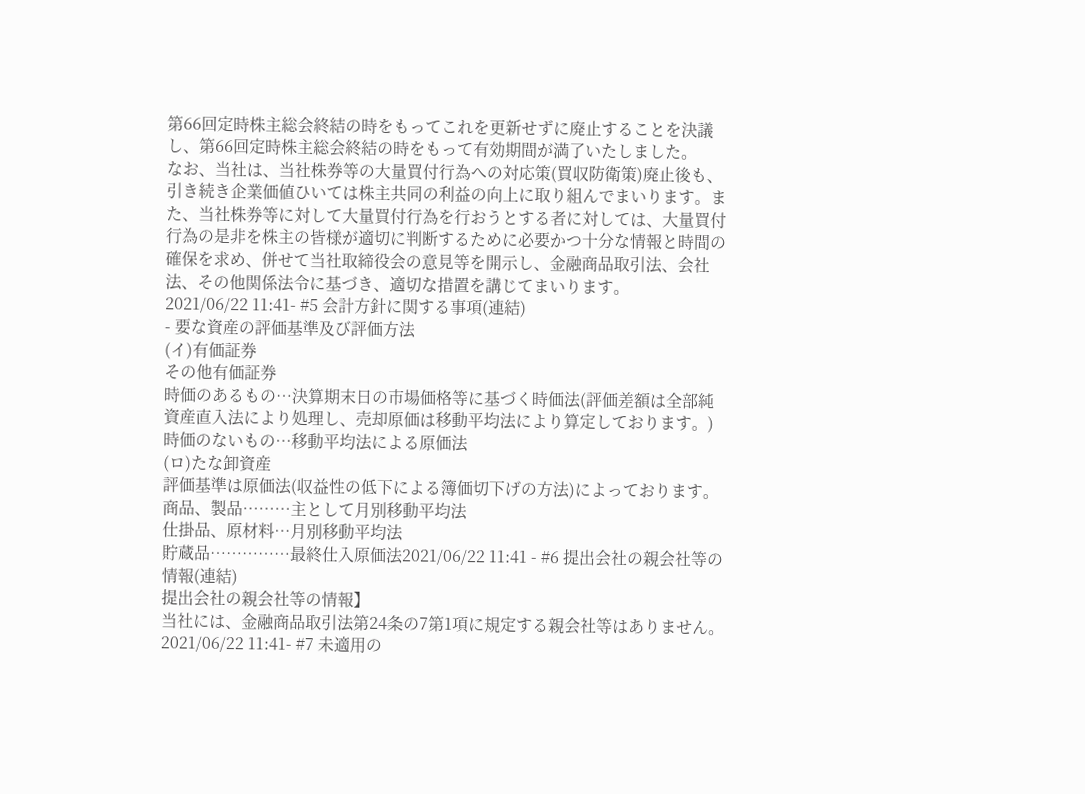第66回定時株主総会終結の時をもってこれを更新せずに廃止することを決議し、第66回定時株主総会終結の時をもって有効期間が満了いたしました。
なお、当社は、当社株券等の大量買付行為への対応策(買収防衛策)廃止後も、引き続き企業価値ひいては株主共同の利益の向上に取り組んでまいります。また、当社株券等に対して大量買付行為を行おうとする者に対しては、大量買付行為の是非を株主の皆様が適切に判断するために必要かつ十分な情報と時間の確保を求め、併せて当社取締役会の意見等を開示し、金融商品取引法、会社法、その他関係法令に基づき、適切な措置を講じてまいります。
2021/06/22 11:41- #5 会計方針に関する事項(連結)
- 要な資産の評価基準及び評価方法
(イ)有価証券
その他有価証券
時価のあるもの…決算期末日の市場価格等に基づく時価法(評価差額は全部純資産直入法により処理し、売却原価は移動平均法により算定しております。)
時価のないもの…移動平均法による原価法
(ロ)たな卸資産
評価基準は原価法(収益性の低下による簿価切下げの方法)によっております。
商品、製品………主として月別移動平均法
仕掛品、原材料…月別移動平均法
貯蔵品……………最終仕入原価法2021/06/22 11:41 - #6 提出会社の親会社等の情報(連結)
提出会社の親会社等の情報】
当社には、金融商品取引法第24条の7第1項に規定する親会社等はありません。
2021/06/22 11:41- #7 未適用の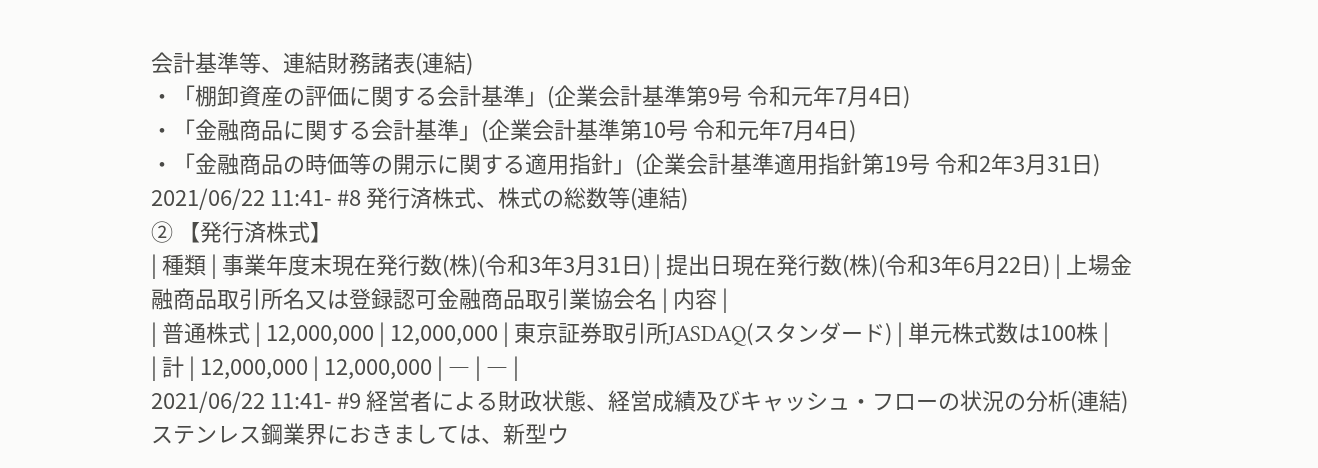会計基準等、連結財務諸表(連結)
・「棚卸資産の評価に関する会計基準」(企業会計基準第9号 令和元年7月4日)
・「金融商品に関する会計基準」(企業会計基準第10号 令和元年7月4日)
・「金融商品の時価等の開示に関する適用指針」(企業会計基準適用指針第19号 令和2年3月31日)
2021/06/22 11:41- #8 発行済株式、株式の総数等(連結)
② 【発行済株式】
| 種類 | 事業年度末現在発行数(株)(令和3年3月31日) | 提出日現在発行数(株)(令和3年6月22日) | 上場金融商品取引所名又は登録認可金融商品取引業協会名 | 内容 |
| 普通株式 | 12,000,000 | 12,000,000 | 東京証券取引所JASDAQ(スタンダード) | 単元株式数は100株 |
| 計 | 12,000,000 | 12,000,000 | ― | ― |
2021/06/22 11:41- #9 経営者による財政状態、経営成績及びキャッシュ・フローの状況の分析(連結)
ステンレス鋼業界におきましては、新型ウ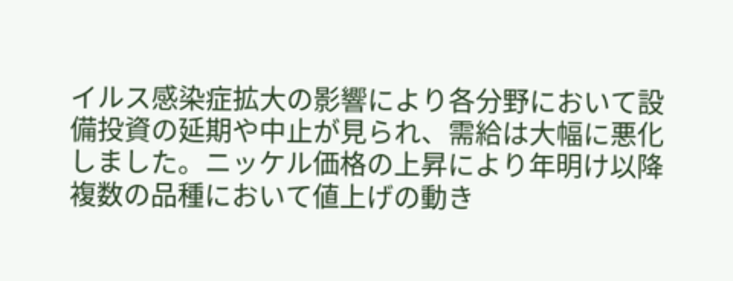イルス感染症拡大の影響により各分野において設備投資の延期や中止が見られ、需給は大幅に悪化しました。ニッケル価格の上昇により年明け以降複数の品種において値上げの動き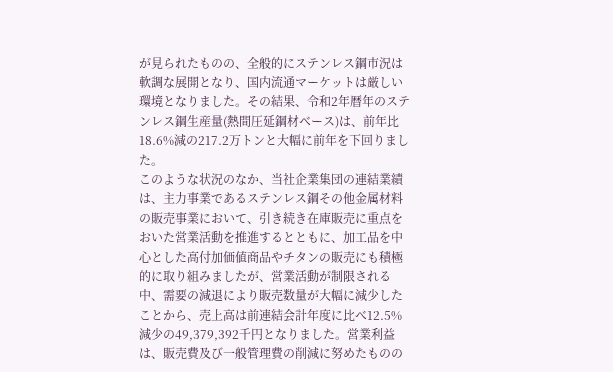が見られたものの、全般的にステンレス鋼市況は軟調な展開となり、国内流通マーケットは厳しい環境となりました。その結果、令和2年暦年のステンレス鋼生産量(熱間圧延鋼材ベース)は、前年比18.6%減の217.2万トンと大幅に前年を下回りました。
このような状況のなか、当社企業集団の連結業績は、主力事業であるステンレス鋼その他金属材料の販売事業において、引き続き在庫販売に重点をおいた営業活動を推進するとともに、加工品を中心とした高付加価値商品やチタンの販売にも積極的に取り組みましたが、営業活動が制限される中、需要の減退により販売数量が大幅に減少したことから、売上高は前連結会計年度に比べ12.5%減少の49,379,392千円となりました。営業利益は、販売費及び一般管理費の削減に努めたものの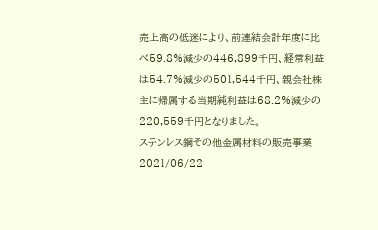売上高の低迷により、前連結会計年度に比べ59.8%減少の446,899千円、経常利益は54.7%減少の501,544千円、親会社株主に帰属する当期純利益は68.2%減少の220,559千円となりました。
ステンレス鋼その他金属材料の販売事業
2021/06/22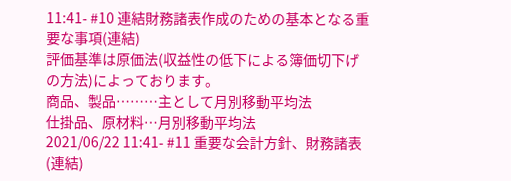11:41- #10 連結財務諸表作成のための基本となる重要な事項(連結)
評価基準は原価法(収益性の低下による簿価切下げの方法)によっております。
商品、製品………主として月別移動平均法
仕掛品、原材料…月別移動平均法
2021/06/22 11:41- #11 重要な会計方針、財務諸表(連結)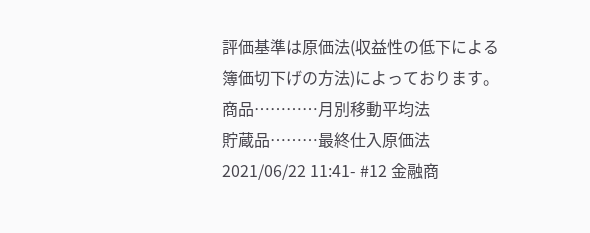評価基準は原価法(収益性の低下による簿価切下げの方法)によっております。
商品…………月別移動平均法
貯蔵品………最終仕入原価法
2021/06/22 11:41- #12 金融商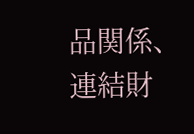品関係、連結財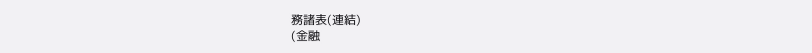務諸表(連結)
(金融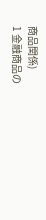商品関係)
1 金融商品の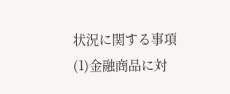状況に関する事項
(1)金融商品に対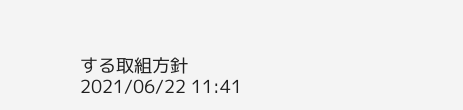する取組方針
2021/06/22 11:41